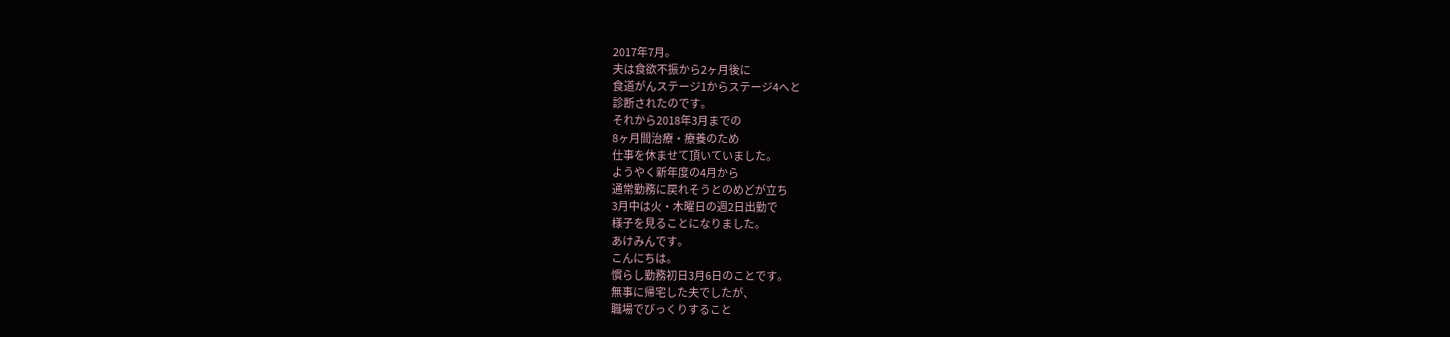2017年7月。
夫は食欲不振から2ヶ月後に
食道がんステージ1からステージ4へと
診断されたのです。
それから2018年3月までの
8ヶ月間治療・療養のため
仕事を休ませて頂いていました。
ようやく新年度の4月から
通常勤務に戻れそうとのめどが立ち
3月中は火・木曜日の週2日出勤で
様子を見ることになりました。
あけみんです。
こんにちは。
慣らし勤務初日3月6日のことです。
無事に帰宅した夫でしたが、
職場でびっくりすること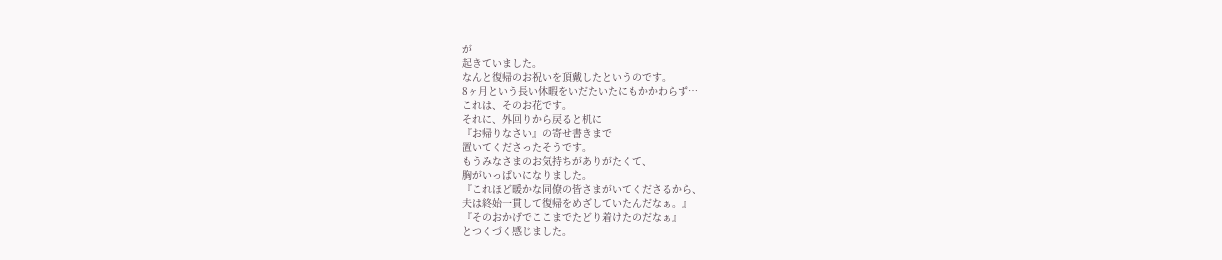が
起きていました。
なんと復帰のお祝いを頂戴したというのです。
8ヶ月という長い休暇をいだたいたにもかかわらず…
これは、そのお花です。
それに、外回りから戻ると机に
『お帰りなさい』の寄せ書きまで
置いてくださったそうです。
もうみなさまのお気持ちがありがたくて、
胸がいっぱいになりました。
『これほど暖かな同僚の皆さまがいてくださるから、
夫は終始一貫して復帰をめざしていたんだなぁ。』
『そのおかげでここまでたどり着けたのだなぁ』
とつくづく感じました。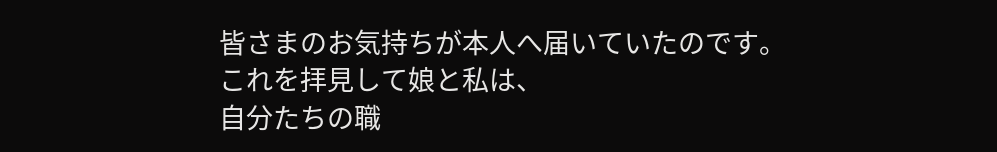皆さまのお気持ちが本人へ届いていたのです。
これを拝見して娘と私は、
自分たちの職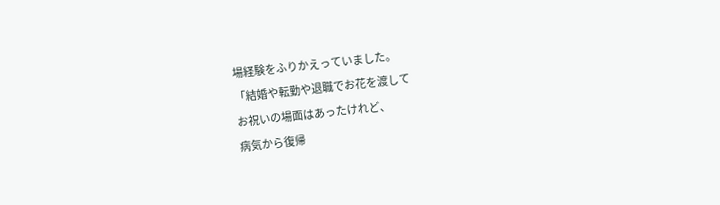場経験をふりかえっていました。
「結婚や転勤や退職でお花を渡して
お祝いの場面はあったけれど、
病気から復帰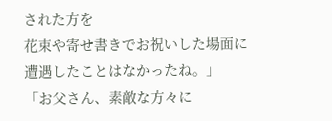された方を
花束や寄せ書きでお祝いした場面に
遭遇したことはなかったね。」
「お父さん、素敵な方々に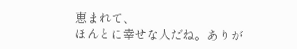恵まれて、
ほんとに幸せな人だね。ありが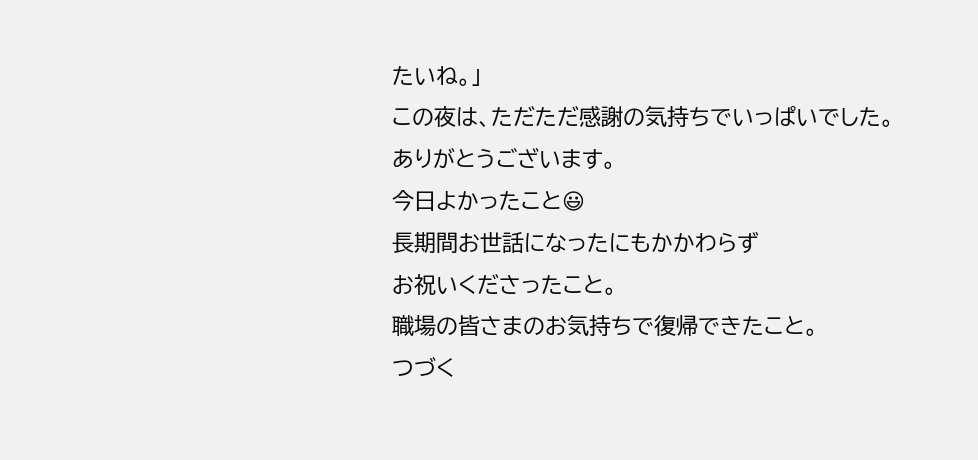たいね。」
この夜は、ただただ感謝の気持ちでいっぱいでした。
ありがとうございます。
今日よかったこと😃
長期間お世話になったにもかかわらず
お祝いくださったこと。
職場の皆さまのお気持ちで復帰できたこと。
つづく